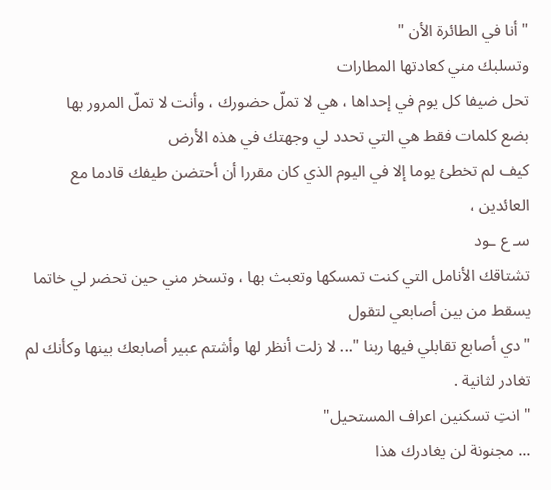" أنا في الطائرة الأن "
وتسلبك مني كعادتها المطارات
تحل ضيفا كل يوم في إحداها ، هي لا تملّ حضورك ، وأنت لا تملّ المرور بها
بضع كلمات فقط هي التي تحدد لي وجهتك في هذه الأرض
كيف لم تخطئ يوما إلا في اليوم الذي كان مقررا أن أحتضن طيفك قادما مع العائدين ،
سـ ع ـود
تشتاقك الأنامل التي كنت تمسكها وتعبث بها ، وتسخر مني حين تحضر لي خاتما يسقط من بين أصابعي لتقول
" دي أصابع تقابلي فيها ربنا "... لا زلت أنظر لها وأشتم عبير أصابعك بينها وكأنك لم تغادر لثانية .
" انتِ تسكنين اعراف المستحيل"
... مجنونة لن يغادرك هذا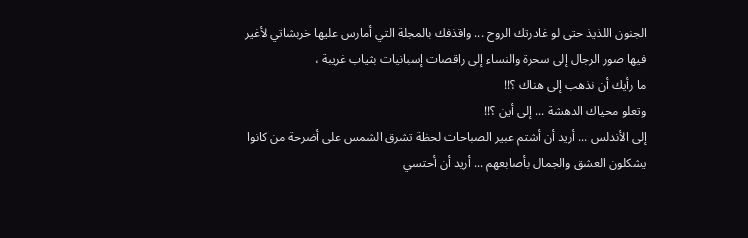الجنون اللذيذ حتى لو غادرتك الروح ... واقذفك بالمجلة التي أمارس عليها خربشاتي لأغير فيها صور الرجال إلى سحرة والنساء إلى راقصات إسبانيات بثياب غريبة ،
ما رأيك أن نذهب إلى هناك ؟!!
وتعلو محياك الدهشة ... إلى أين ؟!!
إلى الأندلس ... أريد أن أشتم عبير الصباحات لحظة تشرق الشمس على أضرحة من كانوا يشكلون العشق والجمال بأصابعهم ... أريد أن أحتسي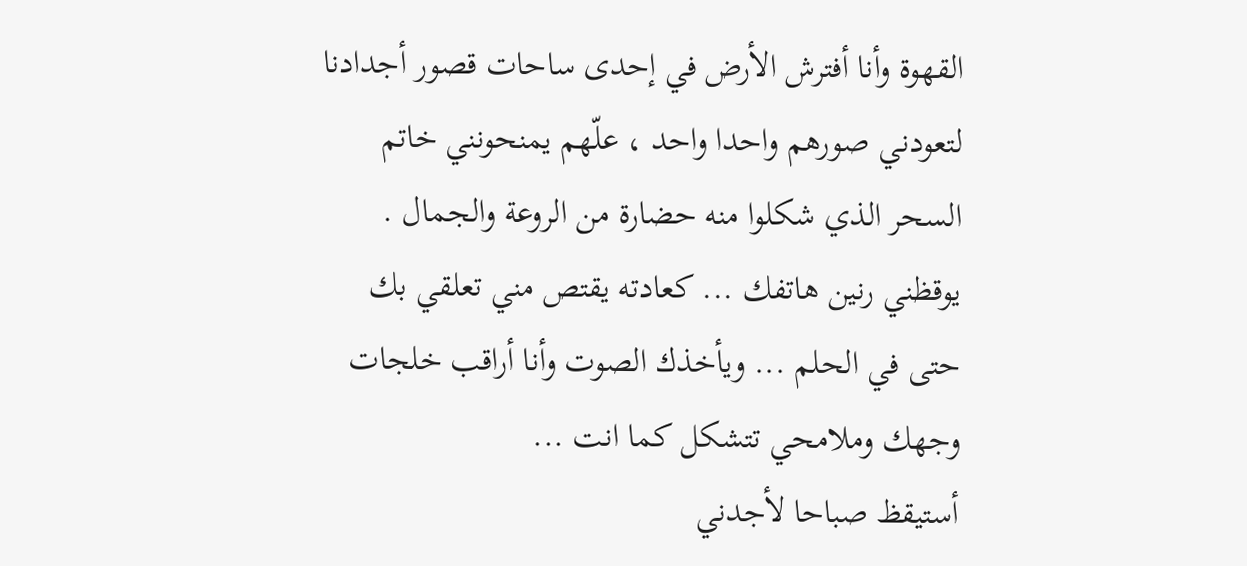القهوة وأنا أفترش الأرض في إحدى ساحات قصور أجدادنا لتعودني صورهم واحدا واحد ، علّهم يمنحونني خاتم السحر الذي شكلوا منه حضارة من الروعة والجمال .
يوقظني رنين هاتفك ... كعادته يقتص مني تعلقي بك حتى في الحلم ... ويأخذك الصوت وأنا أراقب خلجات وجهك وملامحي تتشكل كما انت ...
أستيقظ صباحا لأجدني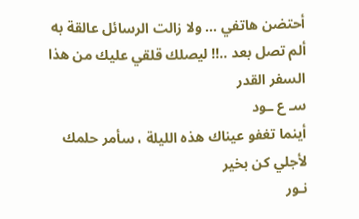أحتضن هاتفي ... ولا زالت الرسائل عالقة به
ألم تصل بعد ..!! ليصلك قلقي عليك من هذا السفر القدر
سـ ع ـود
أينما تغفو عيناك هذه الليلة ، سأمر حلمك
لأجلي كن بخير
نـور